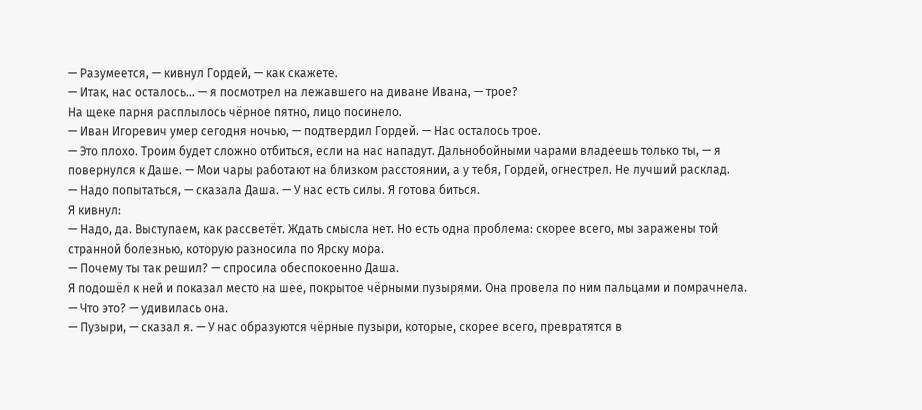— Разумеется, — кивнул Гордей, — как скажете.
— Итак, нас осталось... — я посмотрел на лежавшего на диване Ивана, — трое?
На щеке парня расплылось чёрное пятно, лицо посинело.
— Иван Игоревич умер сегодня ночью, — подтвердил Гордей. — Нас осталось трое.
— Это плохо. Троим будет сложно отбиться, если на нас нападут. Дальнобойными чарами владеешь только ты, — я повернулся к Даше. — Мои чары работают на близком расстоянии, а у тебя, Гордей, огнестрел. Не лучший расклад.
— Надо попытаться, — сказала Даша. — У нас есть силы. Я готова биться.
Я кивнул:
— Надо, да. Выступаем, как рассветёт. Ждать смысла нет. Но есть одна проблема: скорее всего, мы заражены той странной болезнью, которую разносила по Ярску мора.
— Почему ты так решил? — спросила обеспокоенно Даша.
Я подошёл к ней и показал место на шее, покрытое чёрными пузырями. Она провела по ним пальцами и помрачнела.
— Что это? — удивилась она.
— Пузыри, — сказал я. — У нас образуются чёрные пузыри, которые, скорее всего, превратятся в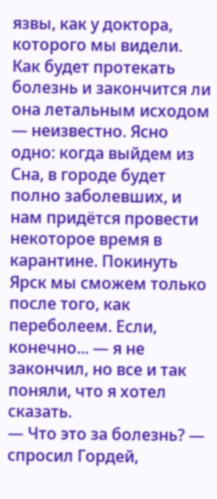язвы, как у доктора, которого мы видели. Как будет протекать болезнь и закончится ли она летальным исходом — неизвестно. Ясно одно: когда выйдем из Сна, в городе будет полно заболевших, и нам придётся провести некоторое время в карантине. Покинуть Ярск мы сможем только после того, как переболеем. Если, конечно... — я не закончил, но все и так поняли, что я хотел сказать.
— Что это за болезнь? — спросил Гордей,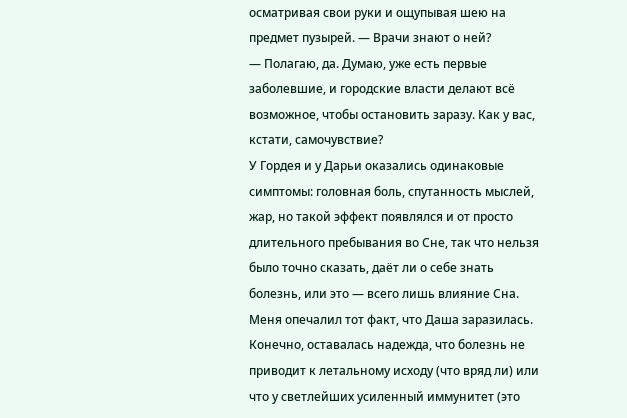осматривая свои руки и ощупывая шею на предмет пузырей. — Врачи знают о ней?
— Полагаю, да. Думаю, уже есть первые заболевшие, и городские власти делают всё возможное, чтобы остановить заразу. Как у вас, кстати, самочувствие?
У Гордея и у Дарьи оказались одинаковые симптомы: головная боль, спутанность мыслей, жар, но такой эффект появлялся и от просто длительного пребывания во Сне, так что нельзя было точно сказать, даёт ли о себе знать болезнь, или это — всего лишь влияние Сна.
Меня опечалил тот факт, что Даша заразилась. Конечно, оставалась надежда, что болезнь не приводит к летальному исходу (что вряд ли) или что у светлейших усиленный иммунитет (это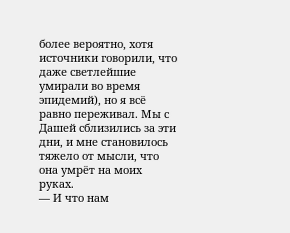более вероятно, хотя источники говорили, что даже светлейшие умирали во время эпидемий), но я всё равно переживал. Мы с Дашей сблизились за эти дни, и мне становилось тяжело от мысли, что она умрёт на моих руках.
— И что нам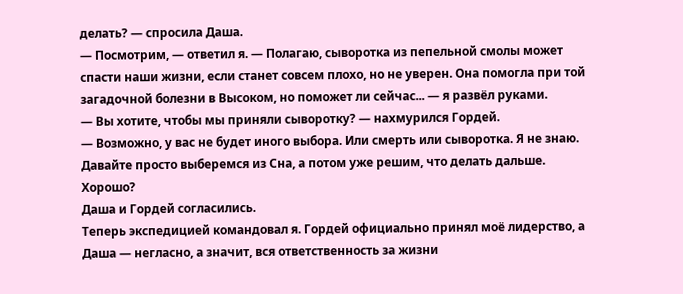делать? — спросила Даша.
— Посмотрим, — ответил я. — Полагаю, сыворотка из пепельной смолы может спасти наши жизни, если станет совсем плохо, но не уверен. Она помогла при той загадочной болезни в Высоком, но поможет ли сейчас... — я развёл руками.
— Вы хотите, чтобы мы приняли сыворотку? — нахмурился Гордей.
— Возможно, у вас не будет иного выбора. Или смерть или сыворотка. Я не знаю. Давайте просто выберемся из Сна, а потом уже решим, что делать дальше. Хорошо?
Даша и Гордей согласились.
Теперь экспедицией командовал я. Гордей официально принял моё лидерство, а Даша — негласно, а значит, вся ответственность за жизни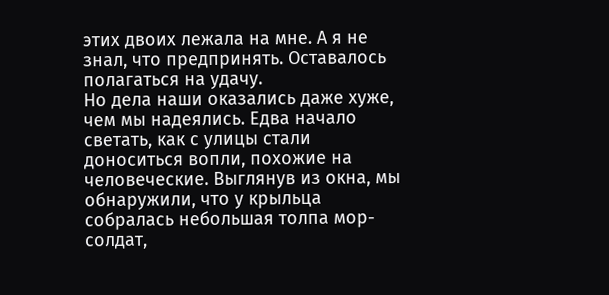этих двоих лежала на мне. А я не знал, что предпринять. Оставалось полагаться на удачу.
Но дела наши оказались даже хуже, чем мы надеялись. Едва начало светать, как с улицы стали доноситься вопли, похожие на человеческие. Выглянув из окна, мы обнаружили, что у крыльца собралась небольшая толпа мор-солдат,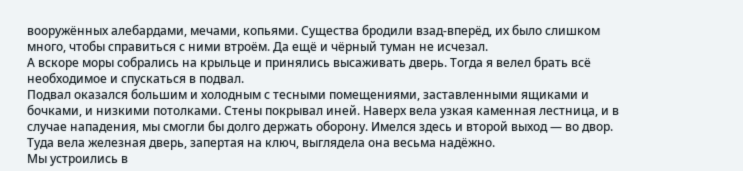вооружённых алебардами, мечами, копьями. Существа бродили взад-вперёд, их было слишком много, чтобы справиться с ними втроём. Да ещё и чёрный туман не исчезал.
А вскоре моры собрались на крыльце и принялись высаживать дверь. Тогда я велел брать всё необходимое и спускаться в подвал.
Подвал оказался большим и холодным с тесными помещениями, заставленными ящиками и бочками, и низкими потолками. Стены покрывал иней. Наверх вела узкая каменная лестница, и в случае нападения, мы смогли бы долго держать оборону. Имелся здесь и второй выход — во двор. Туда вела железная дверь, запертая на ключ, выглядела она весьма надёжно.
Мы устроились в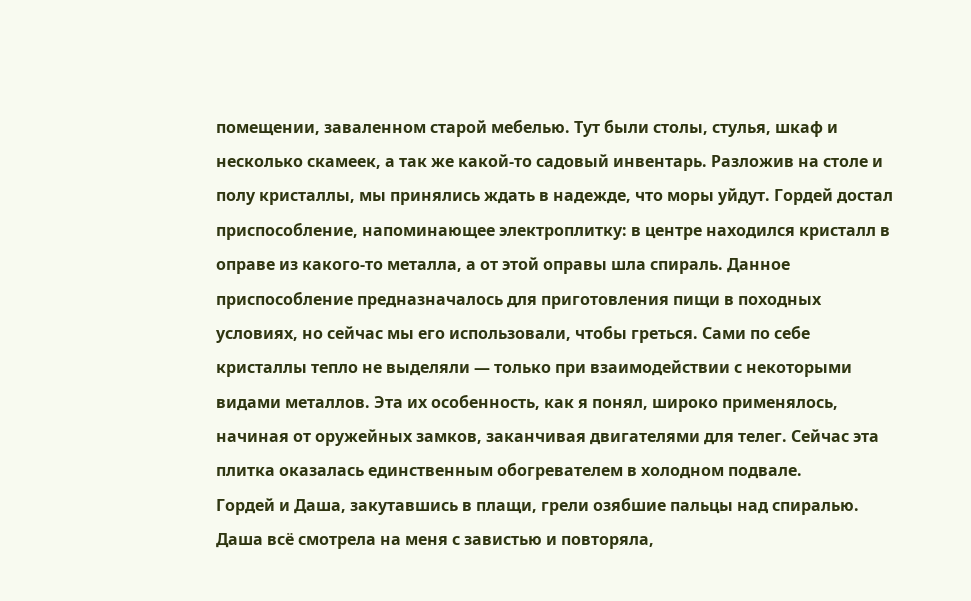помещении, заваленном старой мебелью. Тут были столы, стулья, шкаф и несколько скамеек, а так же какой-то садовый инвентарь. Разложив на столе и полу кристаллы, мы принялись ждать в надежде, что моры уйдут. Гордей достал приспособление, напоминающее электроплитку: в центре находился кристалл в оправе из какого-то металла, а от этой оправы шла спираль. Данное приспособление предназначалось для приготовления пищи в походных условиях, но сейчас мы его использовали, чтобы греться. Сами по себе кристаллы тепло не выделяли — только при взаимодействии с некоторыми видами металлов. Эта их особенность, как я понял, широко применялось, начиная от оружейных замков, заканчивая двигателями для телег. Сейчас эта плитка оказалась единственным обогревателем в холодном подвале.
Гордей и Даша, закутавшись в плащи, грели озябшие пальцы над спиралью. Даша всё смотрела на меня с завистью и повторяла,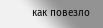как повезло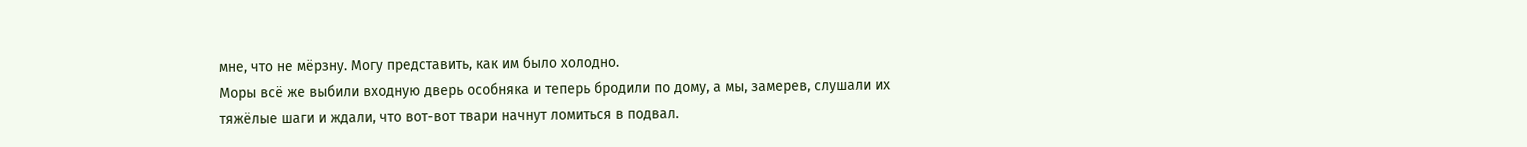мне, что не мёрзну. Могу представить, как им было холодно.
Моры всё же выбили входную дверь особняка и теперь бродили по дому, а мы, замерев, слушали их тяжёлые шаги и ждали, что вот-вот твари начнут ломиться в подвал.